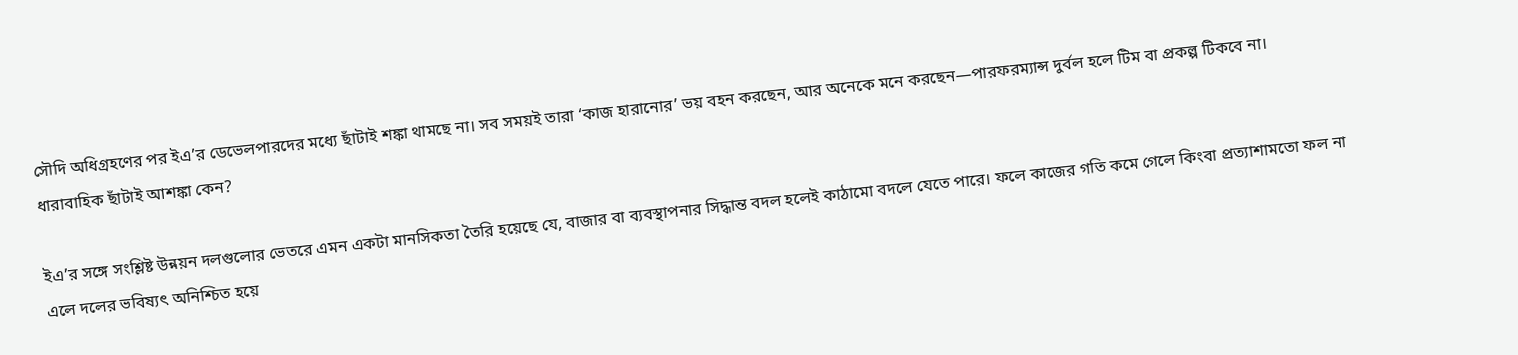সৌদি অধিগ্রহণের পর ইএ’র ডেভেলপারদের মধ্যে ছাঁটাই শঙ্কা থামছে না। সব সময়ই তারা ‘কাজ হারানোর’ ভয় বহন করছেন, আর অনেকে মনে করছেন—পারফরম্যান্স দুর্বল হলে টিম বা প্রকল্প টিকবে না।
ধারাবাহিক ছাঁটাই আশঙ্কা কেন?

ইএ’র সঙ্গে সংশ্লিষ্ট উন্নয়ন দলগুলোর ভেতরে এমন একটা মানসিকতা তৈরি হয়েছে যে, বাজার বা ব্যবস্থাপনার সিদ্ধান্ত বদল হলেই কাঠামো বদলে যেতে পারে। ফলে কাজের গতি কমে গেলে কিংবা প্রত্যাশামতো ফল না এলে দলের ভবিষ্যৎ অনিশ্চিত হয়ে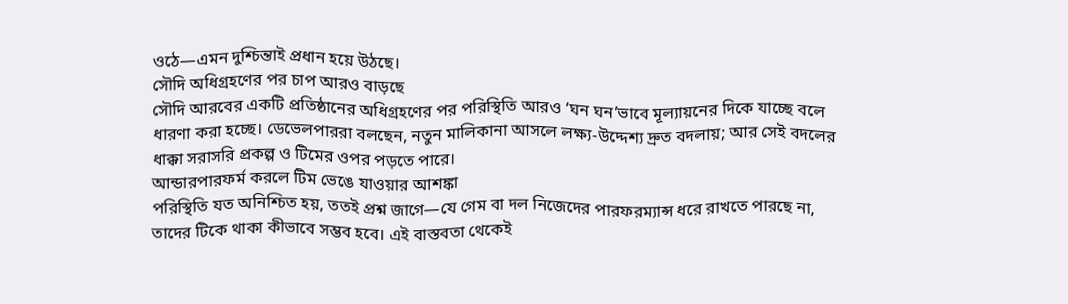ওঠে—এমন দুশ্চিন্তাই প্রধান হয়ে উঠছে।
সৌদি অধিগ্রহণের পর চাপ আরও বাড়ছে
সৌদি আরবের একটি প্রতিষ্ঠানের অধিগ্রহণের পর পরিস্থিতি আরও ‘ঘন ঘন’ভাবে মূল্যায়নের দিকে যাচ্ছে বলে ধারণা করা হচ্ছে। ডেভেলপাররা বলছেন, নতুন মালিকানা আসলে লক্ষ্য-উদ্দেশ্য দ্রুত বদলায়; আর সেই বদলের ধাক্কা সরাসরি প্রকল্প ও টিমের ওপর পড়তে পারে।
আন্ডারপারফর্ম করলে টিম ভেঙে যাওয়ার আশঙ্কা
পরিস্থিতি যত অনিশ্চিত হয়, ততই প্রশ্ন জাগে—যে গেম বা দল নিজেদের পারফরম্যান্স ধরে রাখতে পারছে না, তাদের টিকে থাকা কীভাবে সম্ভব হবে। এই বাস্তবতা থেকেই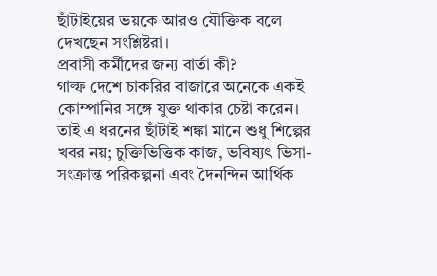ছাঁটাইয়ের ভয়কে আরও যৌক্তিক বলে দেখছেন সংশ্লিষ্টরা।
প্রবাসী কর্মীদের জন্য বার্তা কী?
গাল্ফ দেশে চাকরির বাজারে অনেকে একই কোম্পানির সঙ্গে যুক্ত থাকার চেষ্টা করেন। তাই এ ধরনের ছাঁটাই শঙ্কা মানে শুধু শিল্পের খবর নয়; চুক্তিভিত্তিক কাজ, ভবিষ্যৎ ভিসা-সংক্রান্ত পরিকল্পনা এবং দৈনন্দিন আর্থিক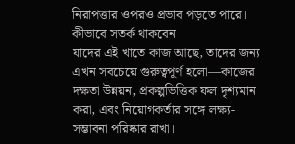নিরাপত্তার ওপরও প্রভাব পড়তে পারে।
কীভাবে সতর্ক থাকবেন
যাদের এই খাতে কাজ আছে, তাদের জন্য এখন সবচেয়ে গুরুত্বপূর্ণ হলো—কাজের দক্ষতা উন্নয়ন, প্রকল্পভিত্তিক ফল দৃশ্যমান করা, এবং নিয়োগকর্তার সঙ্গে লক্ষ্য-সম্ভাবনা পরিষ্কার রাখা।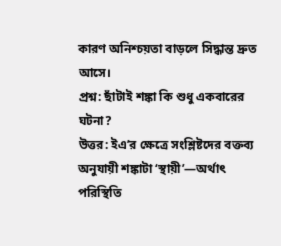কারণ অনিশ্চয়তা বাড়লে সিদ্ধান্ত দ্রুত আসে।
প্রশ্ন: ছাঁটাই শঙ্কা কি শুধু একবারের ঘটনা?
উত্তর: ইএ’র ক্ষেত্রে সংশ্লিষ্টদের বক্তব্য অনুযায়ী শঙ্কাটা ‘স্থায়ী’—অর্থাৎ পরিস্থিতি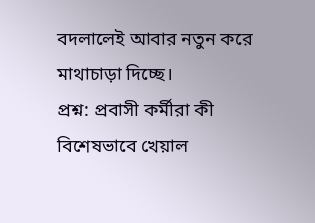বদলালেই আবার নতুন করে মাথাচাড়া দিচ্ছে।
প্রশ্ন: প্রবাসী কর্মীরা কী বিশেষভাবে খেয়াল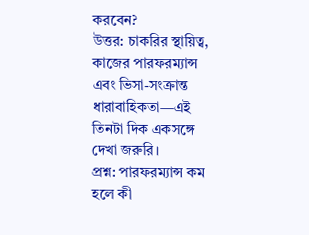করবেন?
উত্তর: চাকরির স্থায়িত্ব, কাজের পারফরম্যান্স এবং ভিসা-সংক্রান্ত ধারাবাহিকতা—এই তিনটা দিক একসঙ্গে দেখা জরুরি।
প্রশ্ন: পারফরম্যান্স কম হলে কী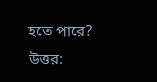হতে পারে?
উত্তর: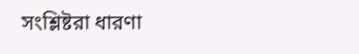সংশ্লিষ্টরা ধারণা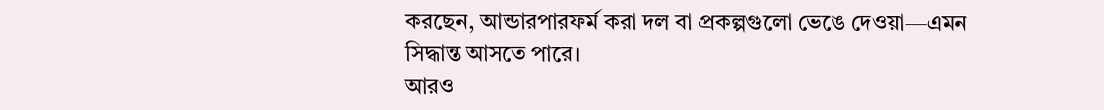করছেন, আন্ডারপারফর্ম করা দল বা প্রকল্পগুলো ভেঙে দেওয়া—এমন সিদ্ধান্ত আসতে পারে।
আরও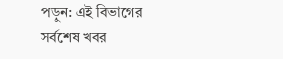পড়ুন: এই বিভাগের সর্বশেষ খবর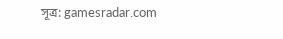সূত্র: gamesradar.com